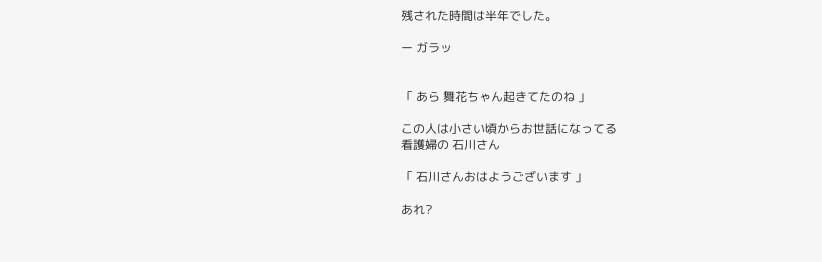残された時間は半年でした。

ー ガラッ


「 あら 舞花ちゃん起きてたのね 」

この人は小さい頃からお世話になってる
看護婦の 石川さん

「 石川さんおはようございます 」

あれ?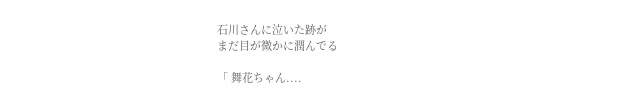石川さんに泣いた跡が
まだ目が微かに潤んでる

「 舞花ちゃん....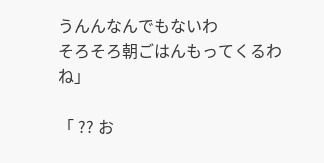うんんなんでもないわ
そろそろ朝ごはんもってくるわね」

「 ?? お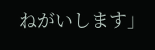ねがいします」